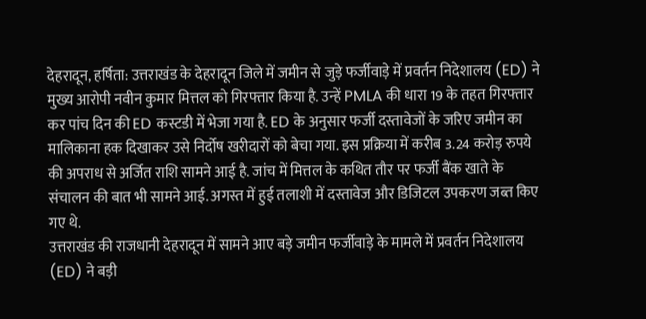देहरादून, हर्षिता: उत्तराखंड के देहरादून जिले में जमीन से जुड़े फर्जीवाड़े में प्रवर्तन निदेशालय (ED) ने मुख्य आरोपी नवीन कुमार मित्तल को गिरफ्तार किया है. उन्हें PMLA की धारा 19 के तहत गिरफ्तार कर पांच दिन की ED कस्टडी में भेजा गया है. ED के अनुसार फर्जी दस्तावेजों के जरिए जमीन का मालिकाना हक दिखाकर उसे निर्दोष खरीदारों को बेचा गया. इस प्रक्रिया में करीब 3.24 करोड़ रुपये की अपराध से अर्जित राशि सामने आई है. जांच में मित्तल के कथित तौर पर फर्जी बैंक खाते के संचालन की बात भी सामने आई. अगस्त में हुई तलाशी में दस्तावेज और डिजिटल उपकरण जब्त किए गए थे.
उत्तराखंड की राजधानी देहरादून में सामने आए बड़े जमीन फर्जीवाड़े के मामले में प्रवर्तन निदेशालय (ED) ने बड़ी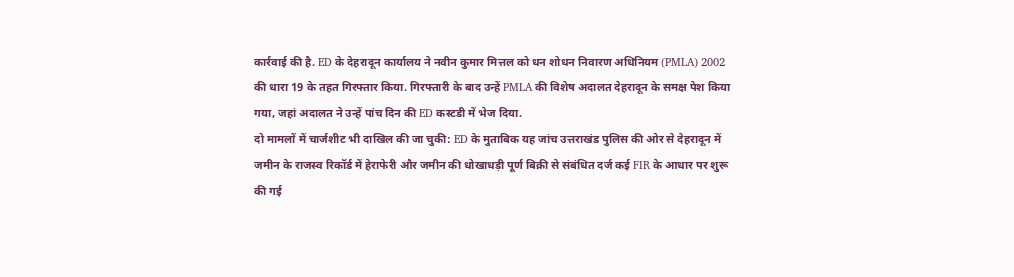कार्रवाई की है. ED के देहरादून कार्यालय ने नवीन कुमार मित्तल को धन शोधन निवारण अधिनियम (PMLA) 2002 की धारा 19 के तहत गिरफ्तार किया. गिरफ्तारी के बाद उन्हें PMLA की विशेष अदालत देहरादून के समक्ष पेश किया गया, जहां अदालत ने उन्हें पांच दिन की ED कस्टडी में भेज दिया.
दो मामलों में चार्जशीट भी दाखिल की जा चुकी: ED के मुताबिक यह जांच उत्तराखंड पुलिस की ओर से देहरादून में जमीन के राजस्व रिकॉर्ड में हेराफेरी और जमीन की धोखाधड़ी पूर्ण बिक्री से संबंधित दर्ज कई FIR के आधार पर शुरू की गई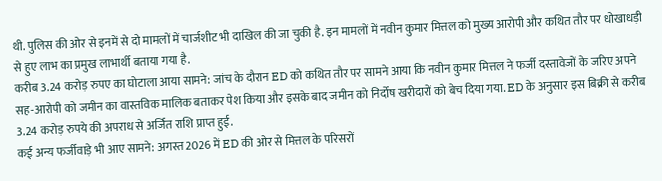थी. पुलिस की ओर से इनमें से दो मामलों में चार्जशीट भी दाखिल की जा चुकी है. इन मामलों में नवीन कुमार मित्तल को मुख्य आरोपी और कथित तौर पर धोखाधड़ी से हुए लाभ का प्रमुख लाभार्थी बताया गया है.
करीब 3.24 करोड़ रुपए का घोटाला आया सामने: जांच के दौरान ED को कथित तौर पर सामने आया कि नवीन कुमार मित्तल ने फर्जी दस्तावेजों के जरिए अपने सह-आरोपी को जमीन का वास्तविक मालिक बताकर पेश किया और इसके बाद जमीन को निर्दोष खरीदारों को बेच दिया गया. ED के अनुसार इस बिक्री से करीब 3.24 करोड़ रुपये की अपराध से अर्जित राशि प्राप्त हुई.
कई अन्य फर्जीवाड़े भी आए सामने: अगस्त 2026 में ED की ओर से मित्तल के परिसरों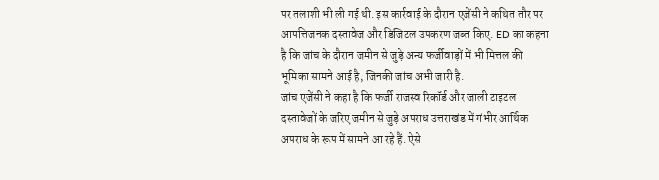पर तलाशी भी ली गई थी. इस कार्रवाई के दौरान एजेंसी ने कथित तौर पर आपत्तिजनक दस्तावेज और डिजिटल उपकरण जब्त किए. ED का कहना है कि जांच के दौरान जमीन से जुड़े अन्य फर्जीवाड़ों में भी मित्तल की भूमिका सामने आई है, जिनकी जांच अभी जारी है.
जांच एजेंसी ने कहा है कि फर्जी राजस्व रिकॉर्ड और जाली टाइटल दस्तावेजों के जरिए जमीन से जुड़े अपराध उत्तराखंड में गंभीर आर्थिक अपराध के रूप में सामने आ रहे हैं. ऐसे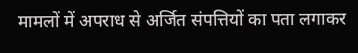मामलों में अपराध से अर्जित संपत्तियों का पता लगाकर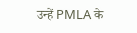उन्हें PMLA के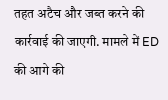तहत अटैच और जब्त करने की कार्रवाई की जाएगी. मामले में ED की आगे की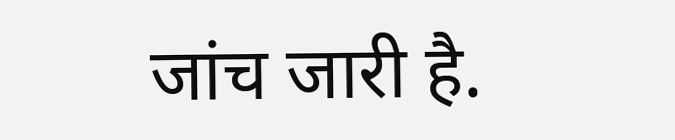जांच जारी है.